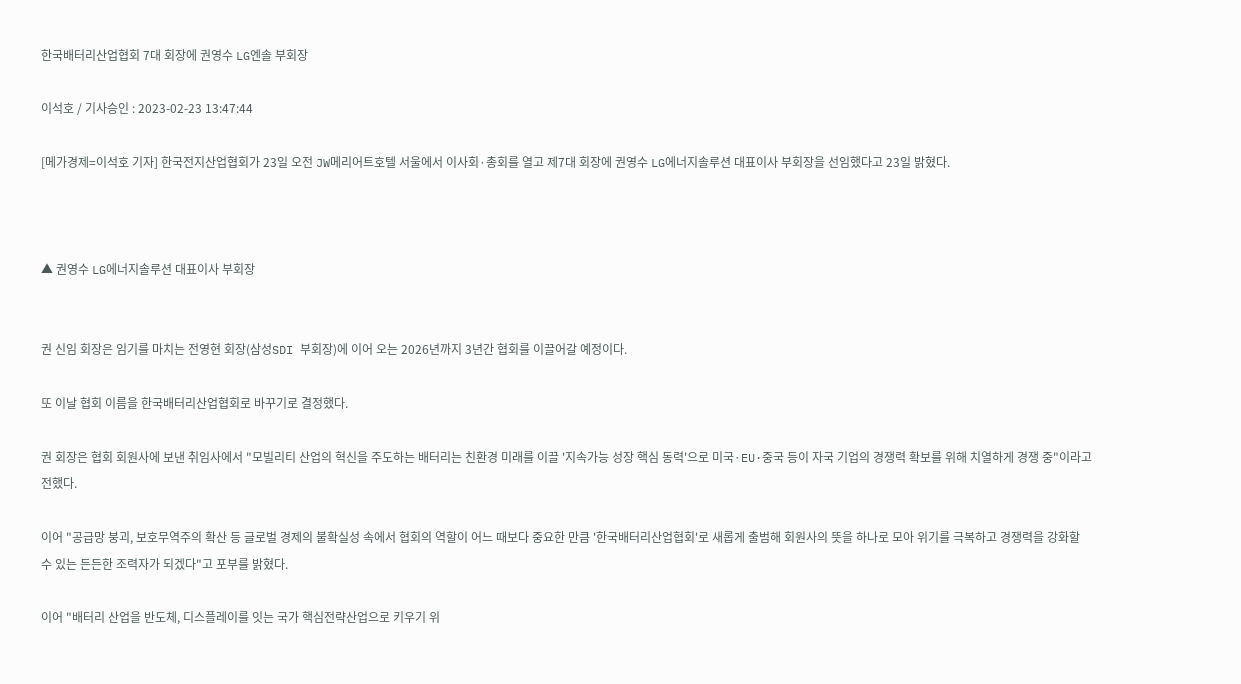한국배터리산업협회 7대 회장에 권영수 LG엔솔 부회장

이석호 / 기사승인 : 2023-02-23 13:47:44

[메가경제=이석호 기자] 한국전지산업협회가 23일 오전 JW메리어트호텔 서울에서 이사회·총회를 열고 제7대 회장에 권영수 LG에너지솔루션 대표이사 부회장을 선임했다고 23일 밝혔다.



▲ 권영수 LG에너지솔루션 대표이사 부회장


권 신임 회장은 임기를 마치는 전영현 회장(삼성SDI 부회장)에 이어 오는 2026년까지 3년간 협회를 이끌어갈 예정이다.

또 이날 협회 이름을 한국배터리산업협회로 바꾸기로 결정했다.

권 회장은 협회 회원사에 보낸 취임사에서 "모빌리티 산업의 혁신을 주도하는 배터리는 친환경 미래를 이끌 '지속가능 성장 핵심 동력'으로 미국·EU·중국 등이 자국 기업의 경쟁력 확보를 위해 치열하게 경쟁 중"이라고 전했다.

이어 "공급망 붕괴, 보호무역주의 확산 등 글로벌 경제의 불확실성 속에서 협회의 역할이 어느 때보다 중요한 만큼 '한국배터리산업협회'로 새롭게 출범해 회원사의 뜻을 하나로 모아 위기를 극복하고 경쟁력을 강화할 수 있는 든든한 조력자가 되겠다"고 포부를 밝혔다.

이어 "배터리 산업을 반도체, 디스플레이를 잇는 국가 핵심전략산업으로 키우기 위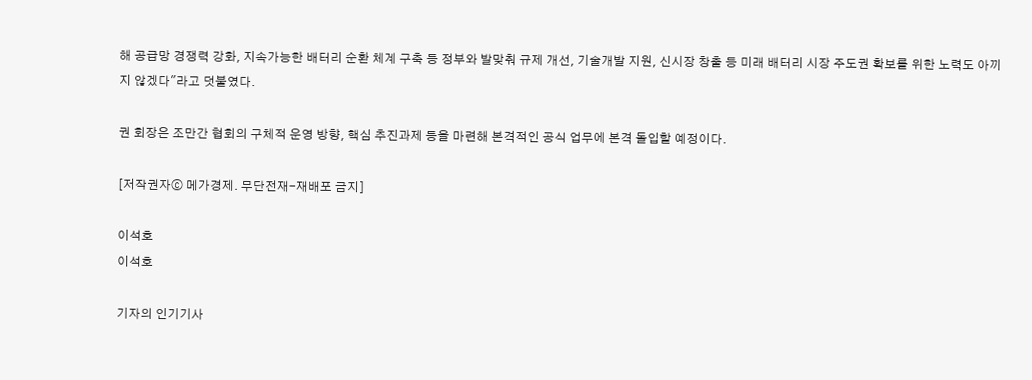해 공급망 경쟁력 강화, 지속가능한 배터리 순환 체계 구축 등 정부와 발맞춰 규제 개선, 기술개발 지원, 신시장 창출 등 미래 배터리 시장 주도권 확보를 위한 노력도 아끼지 않겠다"라고 덧붙였다.

권 회장은 조만간 협회의 구체적 운영 방향, 핵심 추진과제 등을 마련해 본격적인 공식 업무에 본격 돌입할 예정이다.

[저작권자ⓒ 메가경제. 무단전재-재배포 금지]

이석호
이석호

기자의 인기기사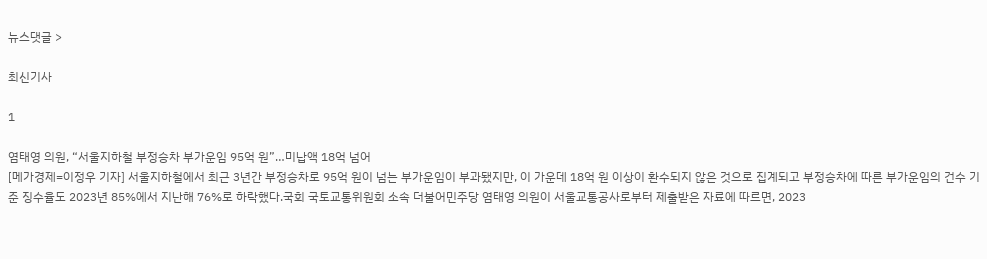뉴스댓글 >

최신기사

1

염태영 의원, “서울지하철 부정승차 부가운임 95억 원”…미납액 18억 넘어
[메가경제=이정우 기자] 서울지하철에서 최근 3년간 부정승차로 95억 원이 넘는 부가운임이 부과됐지만, 이 가운데 18억 원 이상이 환수되지 않은 것으로 집계되고 부정승차에 따른 부가운임의 건수 기준 징수율도 2023년 85%에서 지난해 76%로 하락했다.국회 국토교통위원회 소속 더불어민주당 염태영 의원이 서울교통공사로부터 제출받은 자료에 따르면, 2023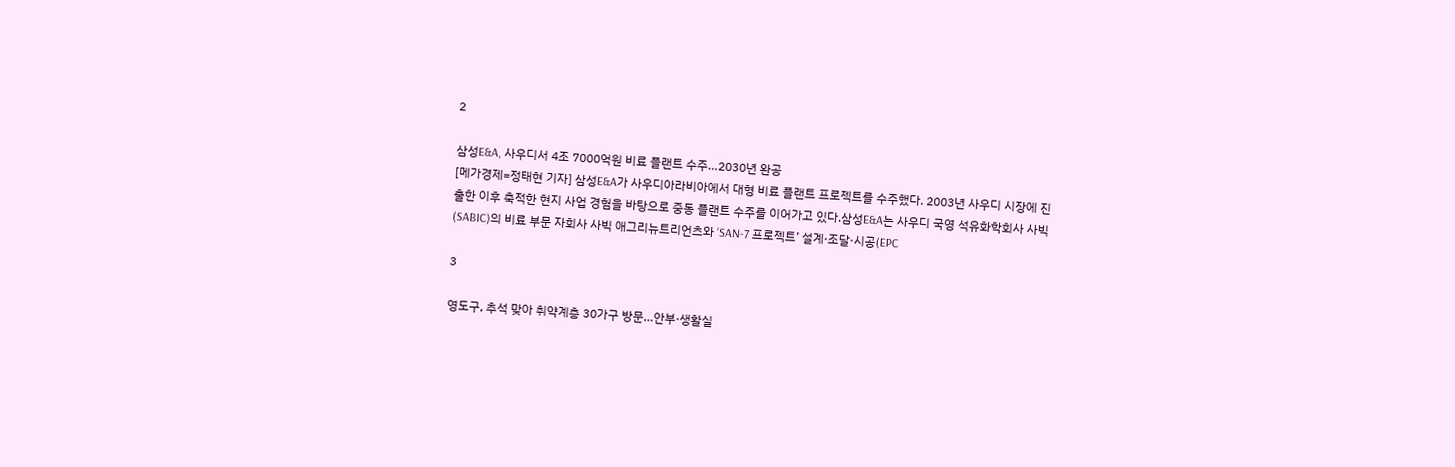2

삼성E&A, 사우디서 4조 7000억원 비료 플랜트 수주…2030년 완공
[메가경제=정태현 기자] 삼성E&A가 사우디아라비아에서 대형 비료 플랜트 프로젝트를 수주했다. 2003년 사우디 시장에 진출한 이후 축적한 현지 사업 경험을 바탕으로 중동 플랜트 수주를 이어가고 있다.삼성E&A는 사우디 국영 석유화학회사 사빅(SABIC)의 비료 부문 자회사 사빅 애그리뉴트리언츠와 ‘SAN-7 프로젝트’ 설계·조달·시공(EPC

3

영도구, 추석 맞아 취약계층 30가구 방문…안부·생활실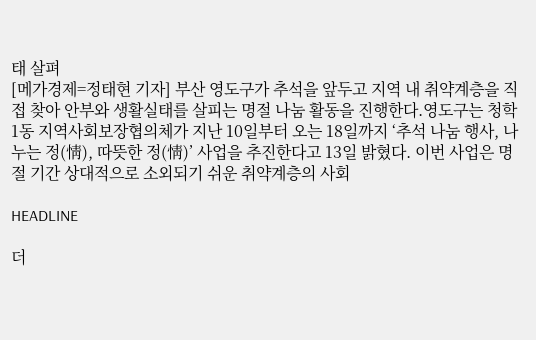태 살펴
[메가경제=정태현 기자] 부산 영도구가 추석을 앞두고 지역 내 취약계층을 직접 찾아 안부와 생활실태를 살피는 명절 나눔 활동을 진행한다.영도구는 청학1동 지역사회보장협의체가 지난 10일부터 오는 18일까지 ‘추석 나눔 행사, 나누는 정(情), 따뜻한 정(情)’ 사업을 추진한다고 13일 밝혔다. 이번 사업은 명절 기간 상대적으로 소외되기 쉬운 취약계층의 사회

HEADLINE

더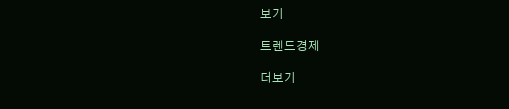보기

트렌드경제

더보기